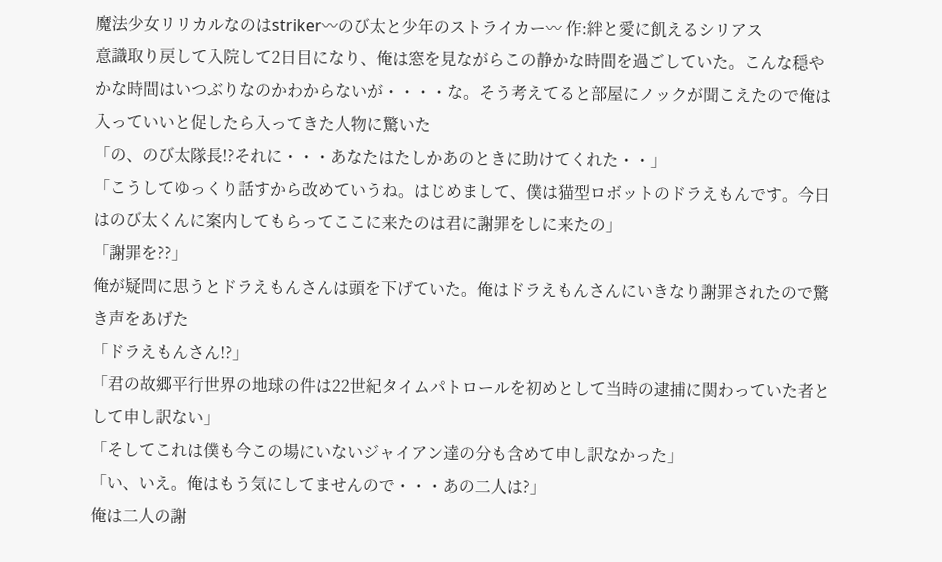魔法少女リリカルなのはstriker〰のび太と少年のストライカー〰 作:絆と愛に飢えるシリアス
意識取り戻して入院して2日目になり、俺は窓を見ながらこの静かな時間を過ごしていた。こんな穏やかな時間はいつぶりなのかわからないが・・・・な。そう考えてると部屋にノックが聞こえたので俺は入っていいと促したら入ってきた人物に驚いた
「の、のび太隊長!?それに・・・あなたはたしかあのときに助けてくれた・・」
「こうしてゆっくり話すから改めていうね。はじめまして、僕は猫型ロボットのドラえもんです。今日はのび太くんに案内してもらってここに来たのは君に謝罪をしに来たの」
「謝罪を??」
俺が疑問に思うとドラえもんさんは頭を下げていた。俺はドラえもんさんにいきなり謝罪されたので驚き声をあげた
「ドラえもんさん!?」
「君の故郷平行世界の地球の件は22世紀タイムパトロールを初めとして当時の逮捕に関わっていた者として申し訳ない」
「そしてこれは僕も今この場にいないジャイアン達の分も含めて申し訳なかった」
「い、いえ。俺はもう気にしてませんので・・・あの二人は?」
俺は二人の謝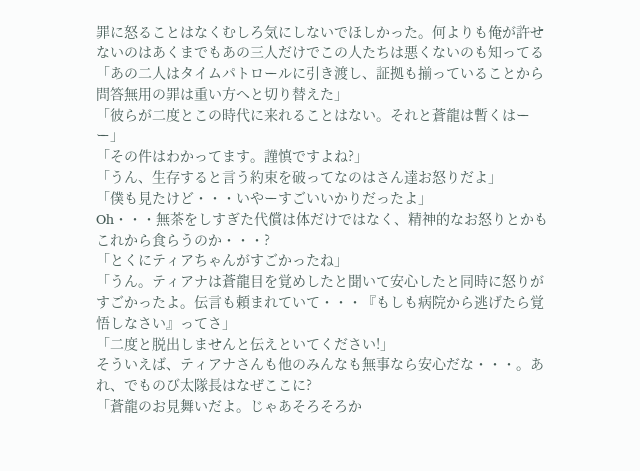罪に怒ることはなくむしろ気にしないでほしかった。何よりも俺が許せないのはあくまでもあの三人だけでこの人たちは悪くないのも知ってる
「あの二人はタイムパトロールに引き渡し、証拠も揃っていることから問答無用の罪は重い方へと切り替えた」
「彼らが二度とこの時代に来れることはない。それと蒼龍は暫くはーー」
「その件はわかってます。謹慎ですよね?」
「うん、生存すると言う約束を破ってなのはさん達お怒りだよ」
「僕も見たけど・・・いやーすごいいかりだったよ」
Oh・・・無茶をしすぎた代償は体だけではなく、精神的なお怒りとかもこれから食らうのか・・・?
「とくにティアちゃんがすごかったね」
「うん。ティアナは蒼龍目を覚めしたと聞いて安心したと同時に怒りがすごかったよ。伝言も頼まれていて・・・『もしも病院から逃げたら覚悟しなさい』ってさ」
「二度と脱出しませんと伝えといてください!」
そういえば、ティアナさんも他のみんなも無事なら安心だな・・・。あれ、でものび太隊長はなぜここに?
「蒼龍のお見舞いだよ。じゃあそろそろか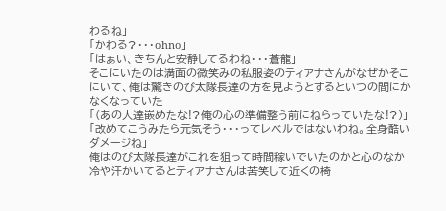わるね」
「かわる?・・・ohno」
「はぁい、きちんと安静してるわね・・・蒼龍」
そこにいたのは満面の微笑みの私服姿のティアナさんがなぜかそこにいて、俺は驚きのび太隊長達の方を見ようとするといつの間にかなくなっていた
「(あの人達嵌めたな!?俺の心の準備整う前にねらっていたな!?)」
「改めてこうみたら元気そう・・・ってレベルではないわね。全身酷いダメージね」
俺はのび太隊長達がこれを狙って時間稼いでいたのかと心のなか冷や汗かいてるとティアナさんは苦笑して近くの椅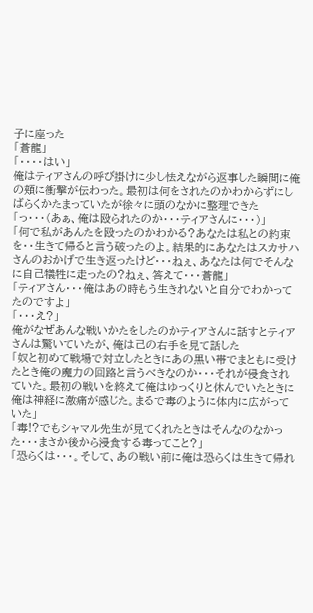子に座った
「蒼龍」
「・・・・はい」
俺はティアさんの呼び掛けに少し怯えながら返事した瞬間に俺の頬に衝撃が伝わった。最初は何をされたのかわからずにしばらくかたまっていたが徐々に頭のなかに整理できた
「っ・・・(あぁ、俺は殴られたのか・・・ティアさんに・・・)」
「何で私があんたを殴ったのかわかる?あなたは私との約束を・・生きて帰ると言う破ったのよ。結果的にあなたはスカサハさんのおかげで生き返ったけど・・・ねぇ、あなたは何でそんなに自己犠牲に走ったの?ねぇ、答えて・・・蒼龍」
「ティアさん・・・俺はあの時もう生きれないと自分でわかってたのですよ」
「・・・え?」
俺がなぜあんな戦いかたをしたのかティアさんに話すとティアさんは驚いていたが、俺は己の右手を見て話した
「奴と初めて戦場で対立したときにあの黒い帯でまともに受けたとき俺の魔力の回路と言うべきなのか・・・それが侵食されていた。最初の戦いを終えて俺はゆっくりと休んでいたときに俺は神経に激痛が感じた。まるで毒のように体内に広がっていた」
「毒!?でもシャマル先生が見てくれたときはそんなのなかった・・・まさか後から浸食する毒ってこと?」
「恐らくは・・・。そして、あの戦い前に俺は恐らくは生きて帰れ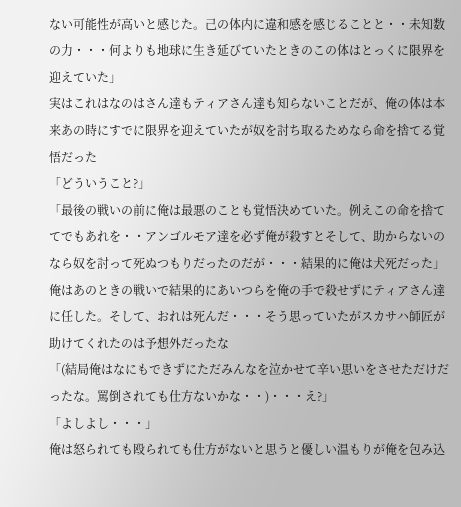ない可能性が高いと感じた。己の体内に違和感を感じることと・・未知数の力・・・何よりも地球に生き延びていたときのこの体はとっくに限界を迎えていた」
実はこれはなのはさん達もティアさん達も知らないことだが、俺の体は本来あの時にすでに限界を迎えていたが奴を討ち取るためなら命を捨てる覚悟だった
「どういうこと?」
「最後の戦いの前に俺は最悪のことも覚悟決めていた。例えこの命を捨ててでもあれを・・アンゴルモア達を必ず俺が殺すとそして、助からないのなら奴を討って死ぬつもりだったのだが・・・結果的に俺は犬死だった」
俺はあのときの戦いで結果的にあいつらを俺の手で殺せずにティアさん達に任した。そして、おれは死んだ・・・そう思っていたがスカサハ師匠が助けてくれたのは予想外だったな
「(結局俺はなにもできずにただみんなを泣かせて辛い思いをさせただけだったな。罵倒されても仕方ないかな・・)・・・え?」
「よしよし・・・」
俺は怒られても殴られても仕方がないと思うと優しい温もりが俺を包み込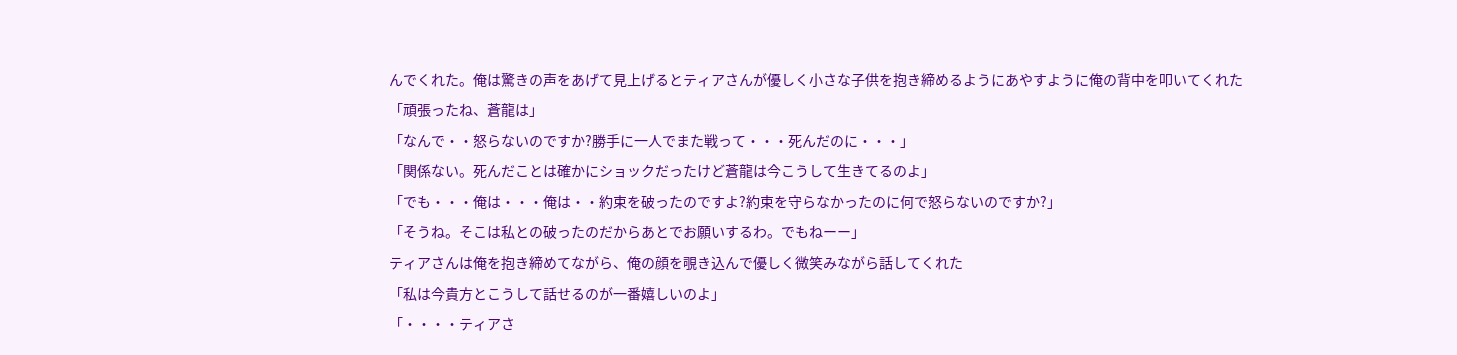んでくれた。俺は驚きの声をあげて見上げるとティアさんが優しく小さな子供を抱き締めるようにあやすように俺の背中を叩いてくれた
「頑張ったね、蒼龍は」
「なんで・・怒らないのですか?勝手に一人でまた戦って・・・死んだのに・・・」
「関係ない。死んだことは確かにショックだったけど蒼龍は今こうして生きてるのよ」
「でも・・・俺は・・・俺は・・約束を破ったのですよ?約束を守らなかったのに何で怒らないのですか?」
「そうね。そこは私との破ったのだからあとでお願いするわ。でもねーー」
ティアさんは俺を抱き締めてながら、俺の顔を覗き込んで優しく微笑みながら話してくれた
「私は今貴方とこうして話せるのが一番嬉しいのよ」
「・・・・ティアさ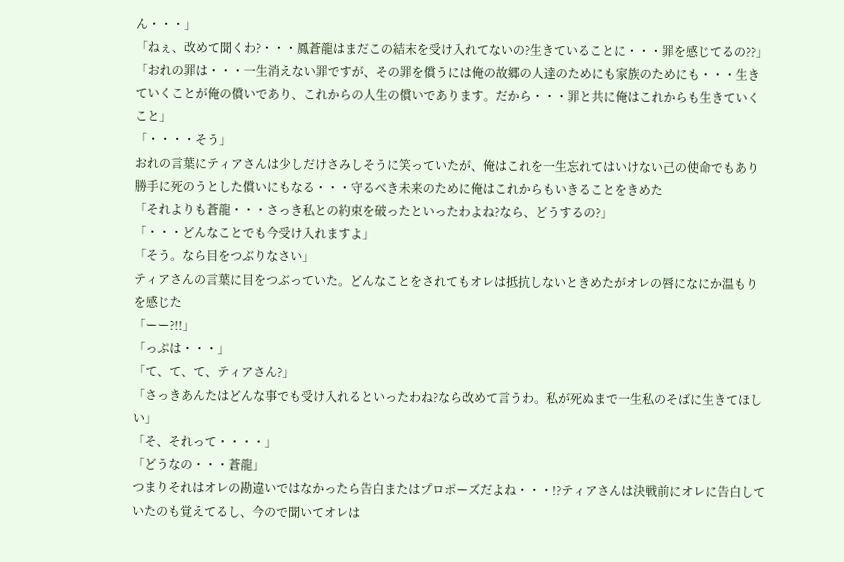ん・・・」
「ねぇ、改めて聞くわ?・・・鳳蒼龍はまだこの結末を受け入れてないの?生きていることに・・・罪を感じてるの??」
「おれの罪は・・・一生消えない罪ですが、その罪を償うには俺の故郷の人達のためにも家族のためにも・・・生きていくことが俺の償いであり、これからの人生の償いであります。だから・・・罪と共に俺はこれからも生きていくこと」
「・・・・そう」
おれの言葉にティアさんは少しだけさみしそうに笑っていたが、俺はこれを一生忘れてはいけない己の使命でもあり勝手に死のうとした償いにもなる・・・守るべき未来のために俺はこれからもいきることをきめた
「それよりも蒼龍・・・さっき私との約束を破ったといったわよね?なら、どうするの?」
「・・・どんなことでも今受け入れますよ」
「そう。なら目をつぶりなさい」
ティアさんの言葉に目をつぶっていた。どんなことをされてもオレは抵抗しないときめたがオレの唇になにか温もりを感じた
「ーー?!!」
「っぷは・・・」
「て、て、て、ティアさん?」
「さっきあんたはどんな事でも受け入れるといったわね?なら改めて言うわ。私が死ぬまで一生私のそばに生きてほしい」
「そ、それって・・・・」
「どうなの・・・蒼龍」
つまりそれはオレの勘違いではなかったら告白またはプロポーズだよね・・・!?ティアさんは決戦前にオレに告白していたのも覚えてるし、今ので聞いてオレは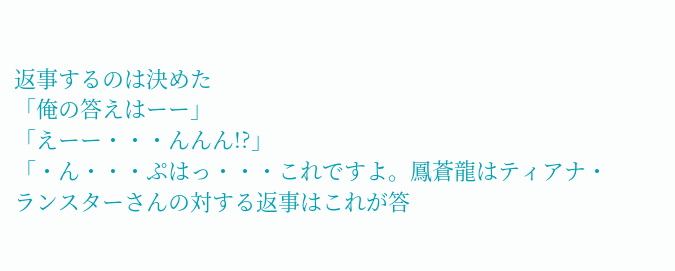返事するのは決めた
「俺の答えはーー」
「えーー・・・んんん!?」
「・ん・・・ぷはっ・・・これですよ。鳳蒼龍はティアナ・ランスターさんの対する返事はこれが答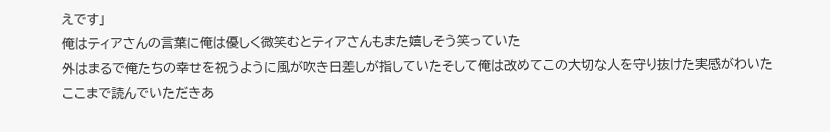えです」
俺はティアさんの言葉に俺は優しく微笑むとティアさんもまた嬉しそう笑っていた
外はまるで俺たちの幸せを祝うように風が吹き日差しが指していたそして俺は改めてこの大切な人を守り抜けた実感がわいた
ここまで読んでいただきあ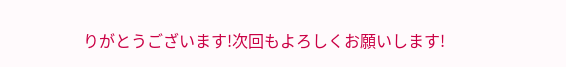りがとうございます!次回もよろしくお願いします!